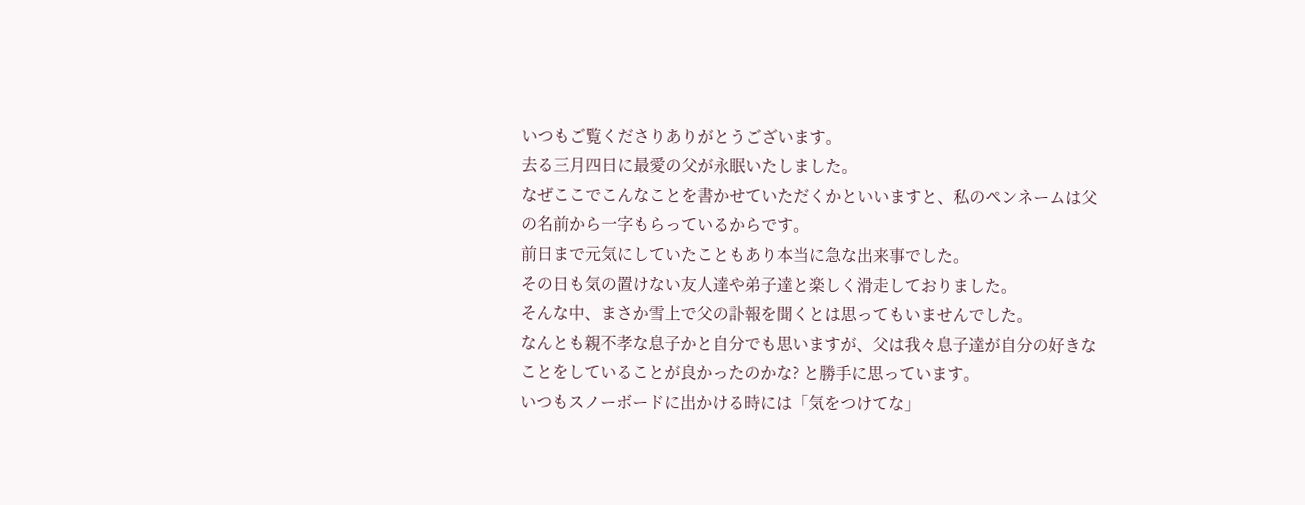いつもご覧くださりありがとうございます。
去る三月四日に最愛の父が永眠いたしました。
なぜここでこんなことを書かせていただくかといいますと、私のペンネームは父の名前から一字もらっているからです。
前日まで元気にしていたこともあり本当に急な出来事でした。
その日も気の置けない友人達や弟子達と楽しく滑走しておりました。
そんな中、まさか雪上で父の訃報を聞くとは思ってもいませんでした。
なんとも親不孝な息子かと自分でも思いますが、父は我々息子達が自分の好きなことをしていることが良かったのかな? と勝手に思っています。
いつもスノーボードに出かける時には「気をつけてな」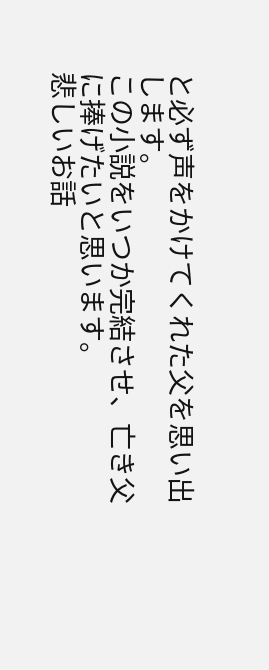と必ず声をかけてくれた父を思い出します。
この小説をいつか完結させ、亡き父に捧げたいと思います。
悲しいお話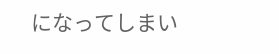になってしまい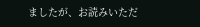ましたが、お読みいただ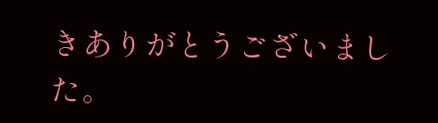きありがとうございました。